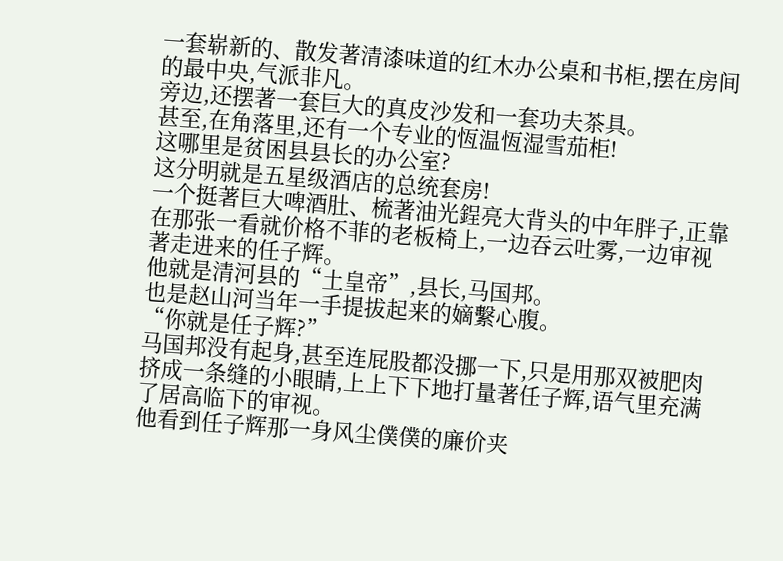一套崭新的、散发著清漆味道的红木办公桌和书柜,摆在房间的最中央,气派非凡。
旁边,还摆著一套巨大的真皮沙发和一套功夫茶具。
甚至,在角落里,还有一个专业的恆温恆湿雪茄柜!
这哪里是贫困县县长的办公室?
这分明就是五星级酒店的总统套房!
一个挺著巨大啤酒肚、梳著油光鋥亮大背头的中年胖子,正靠在那张一看就价格不菲的老板椅上,一边吞云吐雾,一边审视著走进来的任子辉。
他就是清河县的“土皇帝”,县长,马国邦。
也是赵山河当年一手提拔起来的嫡繫心腹。
“你就是任子辉?”
马国邦没有起身,甚至连屁股都没挪一下,只是用那双被肥肉挤成一条缝的小眼睛,上上下下地打量著任子辉,语气里充满了居高临下的审视。
他看到任子辉那一身风尘僕僕的廉价夹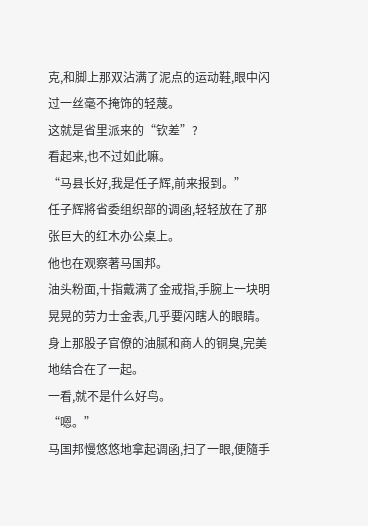克,和脚上那双沾满了泥点的运动鞋,眼中闪过一丝毫不掩饰的轻蔑。
这就是省里派来的“钦差”?
看起来,也不过如此嘛。
“马县长好,我是任子辉,前来报到。”
任子辉將省委组织部的调函,轻轻放在了那张巨大的红木办公桌上。
他也在观察著马国邦。
油头粉面,十指戴满了金戒指,手腕上一块明晃晃的劳力士金表,几乎要闪瞎人的眼睛。
身上那股子官僚的油腻和商人的铜臭,完美地结合在了一起。
一看,就不是什么好鸟。
“嗯。”
马国邦慢悠悠地拿起调函,扫了一眼,便隨手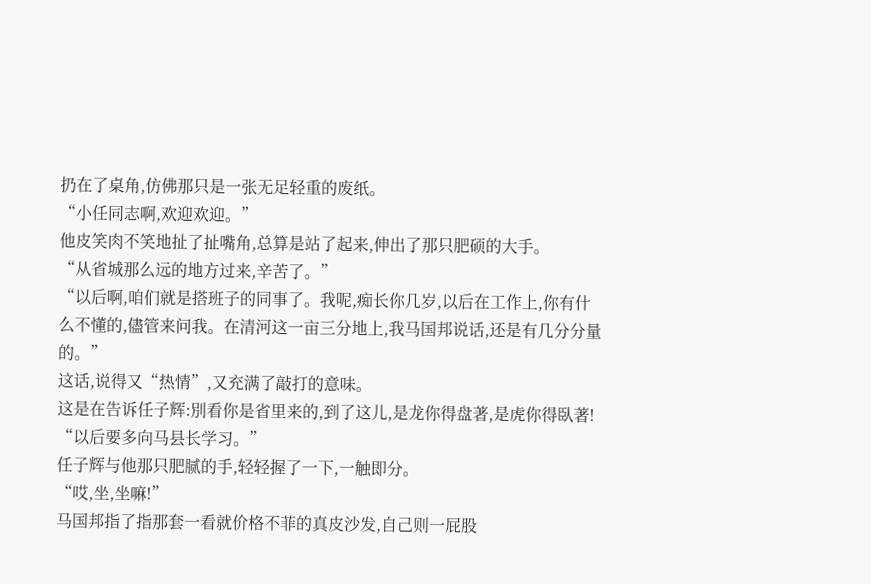扔在了桌角,仿佛那只是一张无足轻重的废纸。
“小任同志啊,欢迎欢迎。”
他皮笑肉不笑地扯了扯嘴角,总算是站了起来,伸出了那只肥硕的大手。
“从省城那么远的地方过来,辛苦了。”
“以后啊,咱们就是搭班子的同事了。我呢,痴长你几岁,以后在工作上,你有什么不懂的,儘管来问我。在清河这一亩三分地上,我马国邦说话,还是有几分分量的。”
这话,说得又“热情”,又充满了敲打的意味。
这是在告诉任子辉:別看你是省里来的,到了这儿,是龙你得盘著,是虎你得臥著!
“以后要多向马县长学习。”
任子辉与他那只肥腻的手,轻轻握了一下,一触即分。
“哎,坐,坐嘛!”
马国邦指了指那套一看就价格不菲的真皮沙发,自己则一屁股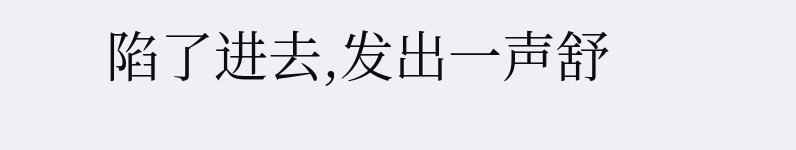陷了进去,发出一声舒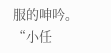服的呻吟。
“小任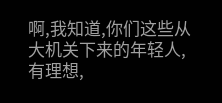啊,我知道,你们这些从大机关下来的年轻人,有理想,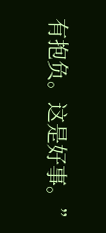有抱负。这是好事。”